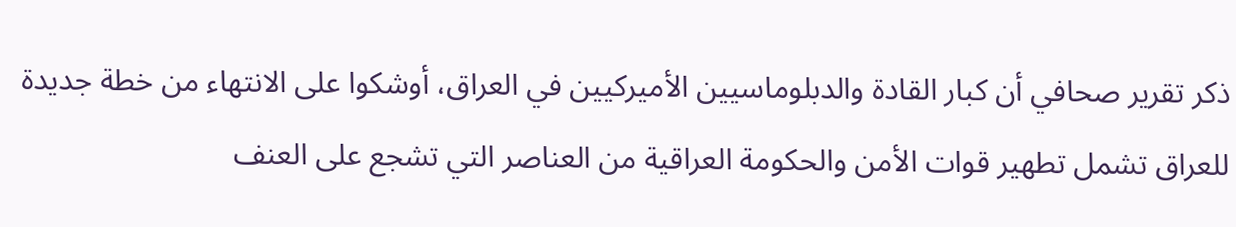ذكر تقرير صحافي أن كبار القادة والدبلوماسيين الأميركيين في العراق، أوشكوا على الانتهاء من خطة جديدة للعراق تشمل تطهير قوات الأمن والحكومة العراقية من العناصر التي تشجع على العنف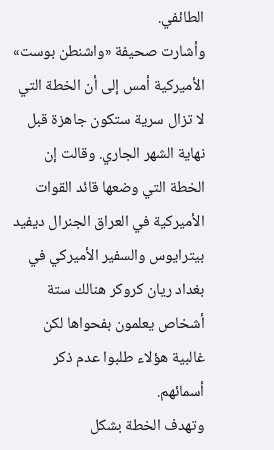الطائفي.
وأشارت صحيفة «واشنطن بوست» الأميركية أمس إلى أن الخطة التي لا تزال سرية ستكون جاهزة قبل نهاية الشهر الجاري. وقالت إن الخطة التي وضعها قائد القوات الأميركية في العراق الجنرال ديفيد بيترايوس والسفير الأميركي في بغداد ريان كروكر هنالك ستة أشخاص يعلمون بفحواها لكن غالبية هؤلاء طلبوا عدم ذكر أسمائهم.
وتهدف الخطة بشكل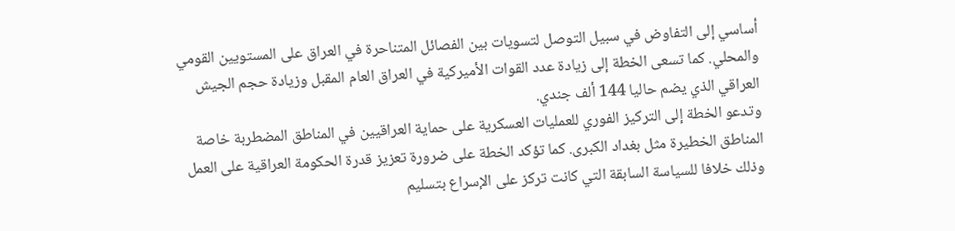أساسي إلى التفاوض في سبيل التوصل لتسويات بين الفصائل المتناحرة في العراق على المستويين القومي والمحلي. كما تسعى الخطة إلى زيادة عدد القوات الأميركية في العراق العام المقبل وزيادة حجم الجيش العراقي الذي يضم حاليا 144 ألف جندي.
وتدعو الخطة إلى التركيز الفوري للعمليات العسكرية على حماية العراقيين في المناطق المضطربة خاصة المناطق الخطيرة مثل بغداد الكبرى. كما تؤكد الخطة على ضرورة تعزيز قدرة الحكومة العراقية على العمل وذلك خلافا للسياسة السابقة التي كانت تركز على الإسراع بتسليم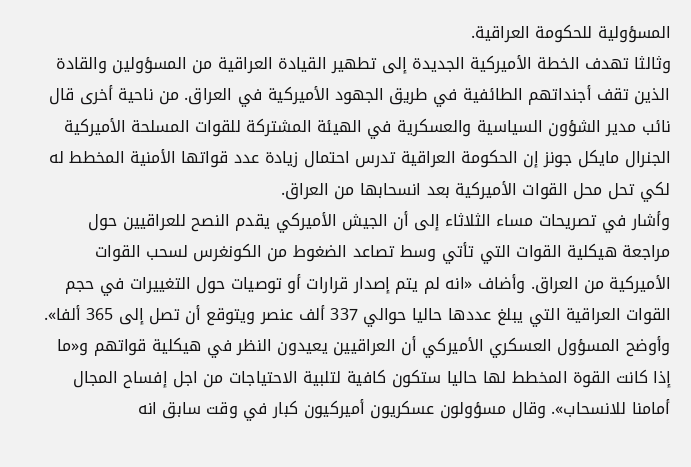المسؤولية للحكومة العراقية.
وثالثا تهدف الخطة الأميركية الجديدة إلى تطهير القيادة العراقية من المسؤولين والقادة الذين تقف أجنداتهم الطائفية في طريق الجهود الأميركية في العراق. من ناحية أخرى قال نائب مدير الشؤون السياسية والعسكرية في الهيئة المشتركة للقوات المسلحة الأميركية الجنرال مايكل جونز إن الحكومة العراقية تدرس احتمال زيادة عدد قواتها الأمنية المخطط له لكي تحل محل القوات الأميركية بعد انسحابها من العراق.
وأشار في تصريحات مساء الثلاثاء إلى أن الجيش الأميركي يقدم النصح للعراقيين حول مراجعة هيكلية القوات التي تأتي وسط تصاعد الضغوط من الكونغرس لسحب القوات الأميركية من العراق. وأضاف «انه لم يتم إصدار قرارات أو توصيات حول التغييرات في حجم القوات العراقية التي يبلغ عددها حاليا حوالي 337 ألف عنصر ويتوقع أن تصل إلى 365 ألفا».
وأوضح المسؤول العسكري الأميركي أن العراقيين يعيدون النظر في هيكلية قواتهم و«ما إذا كانت القوة المخطط لها حاليا ستكون كافية لتلبية الاحتياجات من اجل إفساح المجال أمامنا للانسحاب». وقال مسؤولون عسكريون أميركيون كبار في وقت سابق انه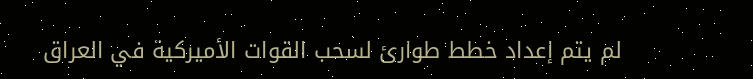لم يتم إعداد خطط طوارئ لسحب القوات الأميركية في العراق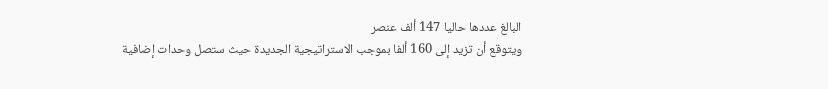البالغ عددها حاليا 147 ألف عنصر
ويتوقع أن تزيد إلى 160 ألفا بموجب الاستراتيجية الجديدة حيث ستصل وحدات إضافية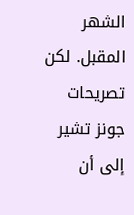الشهر المقبل. لكن تصريحات جونز تشير إلى أن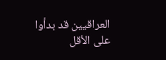العراقيين قد بدأوا على الأقل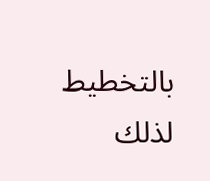بالتخطيط لذلك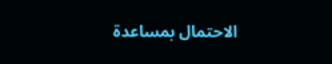الاحتمال بمساعدة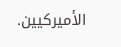الأميركيين.